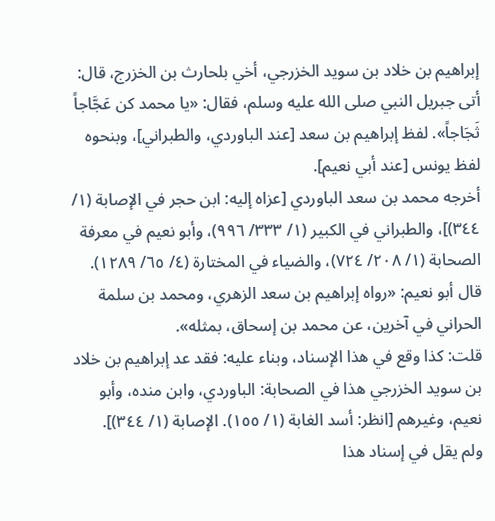إبراهيم بن خلاد بن سويد الخزرجي، أخي بلحارث بن الخزرج، قال: أتى جبريل النبي صلى الله عليه وسلم، فقال: «يا محمد كن عَجَّاجاً ثَجَاجاً». لفظ إبراهيم بن سعد [عند الباوردي، والطبراني]، وبنحوه لفظ يونس [عند أبي نعيم].
أخرجه محمد بن سعد الباوردي [عزاه إليه: ابن حجر في الإصابة (١/ ٣٤٤)]، والطبراني في الكبير (١/ ٣٣٣/ ٩٩٦)، وأبو نعيم في معرفة الصحابة (١/ ٢٠٨/ ٧٢٤)، والضياء في المختارة (٤/ ٦٥/ ١٢٨٩).
قال أبو نعيم: «رواه إبراهيم بن سعد الزهري، ومحمد بن سلمة الحراني في آخرين، عن محمد بن إسحاق، بمثله».
قلت: كذا وقع في هذا الإسناد، وبناء عليه: فقد عد إبراهيم بن خلاد بن سويد الخزرجي هذا في الصحابة: الباوردي، وابن منده، وأبو نعيم، وغيرهم [انظر: أسد الغابة (١/ ١٥٥). الإصابة (١/ ٣٤٤)].
ولم يقل في إسناد هذا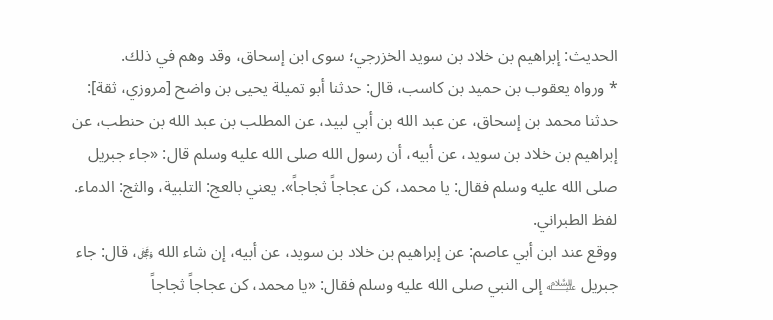الحديث: إبراهيم بن خلاد بن سويد الخزرجي؛ سوى ابن إسحاق، وقد وهم في ذلك.
* ورواه يعقوب بن حميد بن كاسب، قال: حدثنا أبو تميلة يحيى بن واضح [مروزي، ثقة]: حدثنا محمد بن إسحاق، عن عبد الله بن أبي لبيد، عن المطلب بن عبد الله بن حنطب، عن إبراهيم بن خلاد بن سويد، عن أبيه، أن رسول الله صلى الله عليه وسلم قال: «جاء جبريل صلى الله عليه وسلم فقال: يا محمد، كن عجاجاً ثجاجاً». يعني بالعج: التلبية، والثج: الدماء. لفظ الطبراني.
ووقع عند ابن أبي عاصم: عن إبراهيم بن خلاد بن سويد، عن أبيه، إن شاء الله ﷿، قال: جاء جبريل ﵇ إلى النبي صلى الله عليه وسلم فقال: «يا محمد، كن عجاجاً ثجاجاً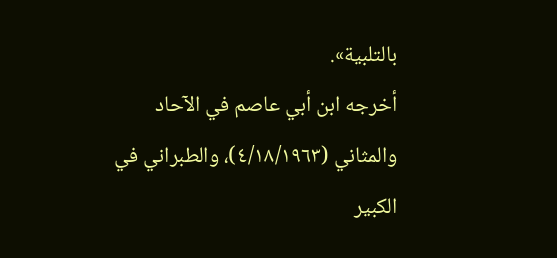بالتلبية».
أخرجه ابن أبي عاصم في الآحاد والمثاني (٤/١٨/١٩٦٣)، والطبراني في الكبير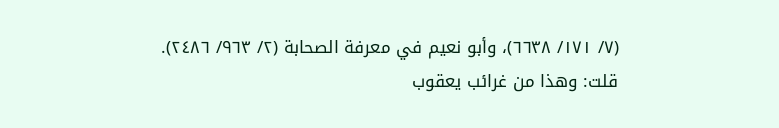(٧/ ١٧١/ ٦٦٣٨)، وأبو نعيم في معرفة الصحابة (٢/ ٩٦٣/ ٢٤٨٦).
قلت: وهذا من غرائب يعقوب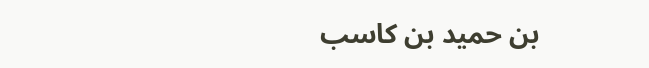بن حميد بن كاسب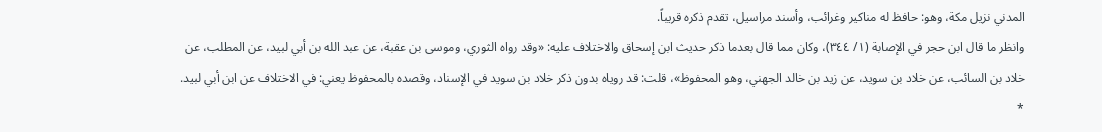المدني نزيل مكة، وهو: حافظ له مناكير وغرائب، وأسند مراسيل، تقدم ذكره قريباً.
وانظر ما قال ابن حجر في الإصابة (١/ ٣٤٤)، وكان مما قال بعدما ذكر حديث ابن إسحاق والاختلاف عليه: «وقد رواه الثوري، وموسى بن عقبة، عن عبد الله بن أبي لبيد، عن المطلب، عن خلاد بن السائب، عن خلاد بن سويد، عن زيد بن خالد الجهني، وهو المحفوظ»، قلت: قد روياه بدون ذكر خلاد بن سويد في الإسناد، وقصده بالمحفوظ يعني: في الاختلاف عن ابن أبي لبيد.
*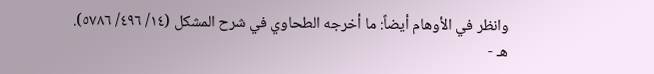وانظر في الأوهام أيضاً: ما أخرجه الطحاوي في شرح المشكل (١٤/ ٤٩٦/ ٥٧٨٦).
هـ -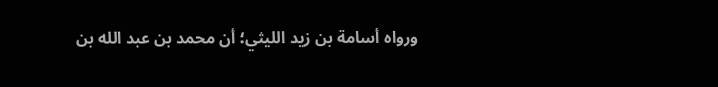ورواه أسامة بن زيد الليثي؛ أن محمد بن عبد الله بن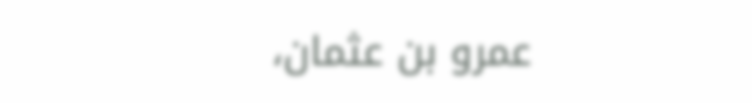عمرو بن عثمان،